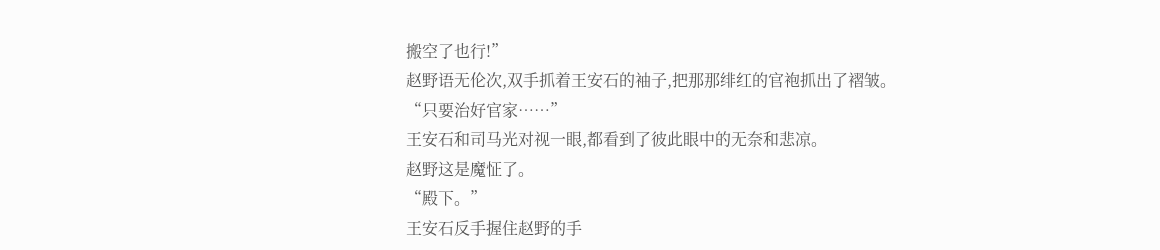搬空了也行!”
赵野语无伦次,双手抓着王安石的袖子,把那那绯红的官袍抓出了褶皱。
“只要治好官家……”
王安石和司马光对视一眼,都看到了彼此眼中的无奈和悲凉。
赵野这是魔怔了。
“殿下。”
王安石反手握住赵野的手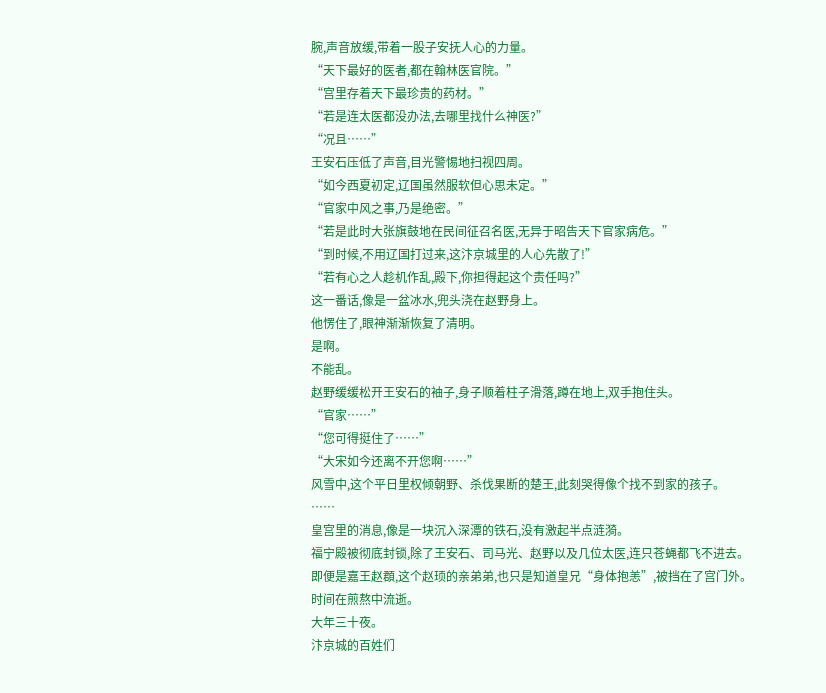腕,声音放缓,带着一股子安抚人心的力量。
“天下最好的医者,都在翰林医官院。”
“宫里存着天下最珍贵的药材。”
“若是连太医都没办法,去哪里找什么神医?”
“况且……”
王安石压低了声音,目光警惕地扫视四周。
“如今西夏初定,辽国虽然服软但心思未定。”
“官家中风之事,乃是绝密。”
“若是此时大张旗鼓地在民间征召名医,无异于昭告天下官家病危。”
“到时候,不用辽国打过来,这汴京城里的人心先散了!”
“若有心之人趁机作乱,殿下,你担得起这个责任吗?”
这一番话,像是一盆冰水,兜头浇在赵野身上。
他愣住了,眼神渐渐恢复了清明。
是啊。
不能乱。
赵野缓缓松开王安石的袖子,身子顺着柱子滑落,蹲在地上,双手抱住头。
“官家……”
“您可得挺住了……”
“大宋如今还离不开您啊……”
风雪中,这个平日里权倾朝野、杀伐果断的楚王,此刻哭得像个找不到家的孩子。
……
皇宫里的消息,像是一块沉入深潭的铁石,没有激起半点涟漪。
福宁殿被彻底封锁,除了王安石、司马光、赵野以及几位太医,连只苍蝇都飞不进去。
即便是嘉王赵頵,这个赵顼的亲弟弟,也只是知道皇兄“身体抱恙”,被挡在了宫门外。
时间在煎熬中流逝。
大年三十夜。
汴京城的百姓们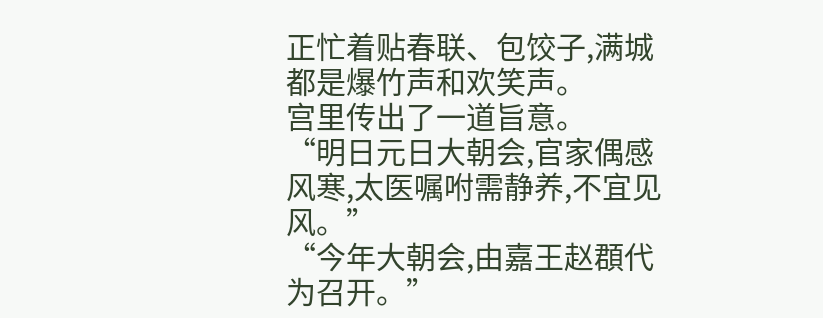正忙着贴春联、包饺子,满城都是爆竹声和欢笑声。
宫里传出了一道旨意。
“明日元日大朝会,官家偶感风寒,太医嘱咐需静养,不宜见风。”
“今年大朝会,由嘉王赵頵代为召开。”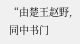“由楚王赵野,同中书门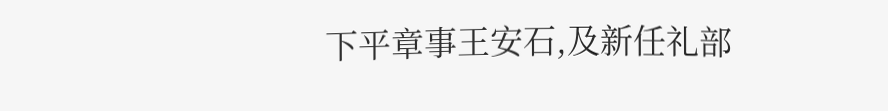下平章事王安石,及新任礼部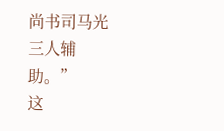尚书司马光三人辅助。”
这